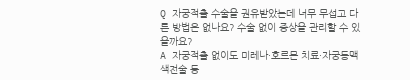Q 자궁적출 수술을 권유받았는데 너무 무섭고 다른 방법은 없나요? 수술 없이 증상을 관리할 수 있을까요?
A 자궁적출 없이도 미레나·호르몬 치료·자궁동맥색전술 등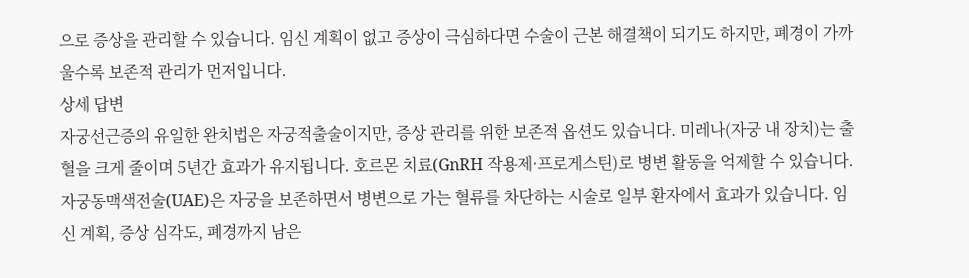으로 증상을 관리할 수 있습니다. 임신 계획이 없고 증상이 극심하다면 수술이 근본 해결책이 되기도 하지만, 폐경이 가까울수록 보존적 관리가 먼저입니다.
상세 답변
자궁선근증의 유일한 완치법은 자궁적출술이지만, 증상 관리를 위한 보존적 옵션도 있습니다. 미레나(자궁 내 장치)는 출혈을 크게 줄이며 5년간 효과가 유지됩니다. 호르몬 치료(GnRH 작용제·프로게스틴)로 병변 활동을 억제할 수 있습니다. 자궁동맥색전술(UAE)은 자궁을 보존하면서 병변으로 가는 혈류를 차단하는 시술로 일부 환자에서 효과가 있습니다. 임신 계획, 증상 심각도, 폐경까지 남은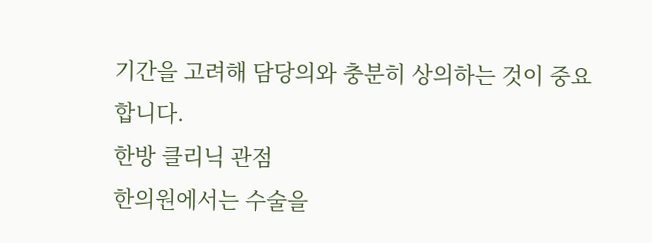기간을 고려해 담당의와 충분히 상의하는 것이 중요합니다.
한방 클리닉 관점
한의원에서는 수술을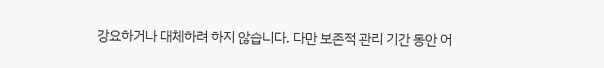강요하거나 대체하려 하지 않습니다. 다만 보존적 관리 기간 동안 어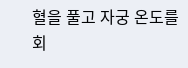혈을 풀고 자궁 온도를 회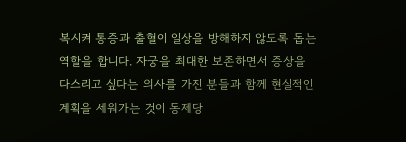복시켜 통증과 출혈이 일상을 방해하지 않도록 돕는 역할을 합니다. 자궁을 최대한 보존하면서 증상을 다스리고 싶다는 의사를 가진 분들과 함께 현실적인 계획을 세워가는 것이 동제당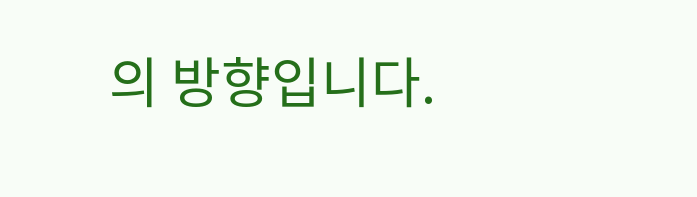의 방향입니다.